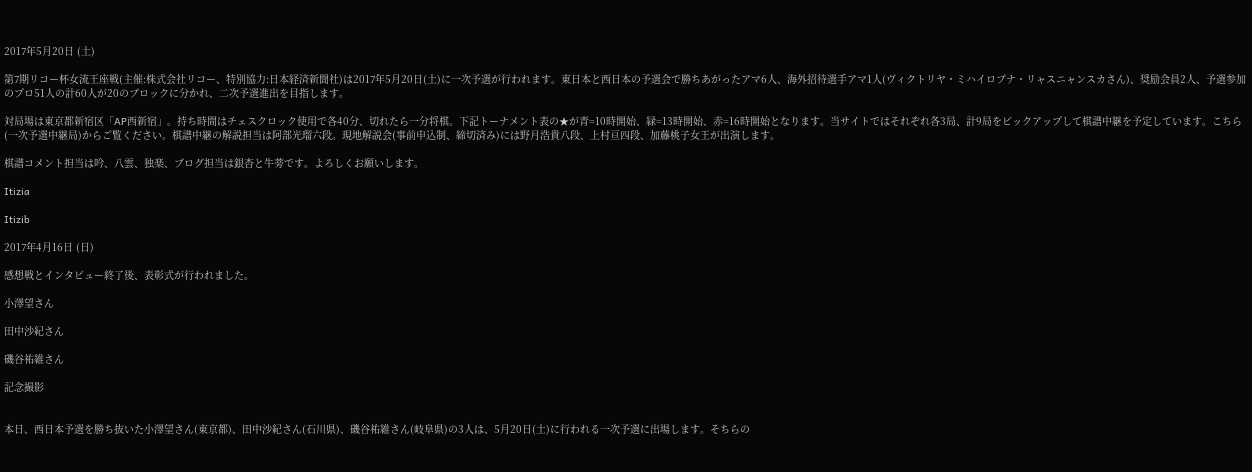2017年5月20日 (土)

第7期リコー杯女流王座戦(主催:株式会社リコー、特別協力:日本経済新聞社)は2017年5月20日(土)に一次予選が行われます。東日本と西日本の予選会で勝ちあがったアマ6人、海外招待選手アマ1人(ヴィクトリヤ・ミハイロブナ・リャスニャンスカさん)、奨励会員2人、予選参加のプロ51人の計60人が20のブロックに分かれ、二次予選進出を目指します。

対局場は東京都新宿区「AP西新宿」。持ち時間はチェスクロック使用で各40分、切れたら一分将棋。下記トーナメント表の★が青=10時開始、緑=13時開始、赤=16時開始となります。当サイトではそれぞれ各3局、計9局をピックアップして棋譜中継を予定しています。こちら(一次予選中継局)からご覧ください。棋譜中継の解説担当は阿部光瑠六段。現地解説会(事前申込制、締切済み)には野月浩貴八段、上村亘四段、加藤桃子女王が出演します。

棋譜コメント担当は吟、八雲、独楽、ブログ担当は銀杏と牛蒡です。よろしくお願いします。

Itizia

Itizib

2017年4月16日 (日)

感想戦とインタビュー終了後、表彰式が行われました。

小澤望さん

田中沙紀さん

磯谷祐維さん

記念撮影


本日、西日本予選を勝ち抜いた小澤望さん(東京都)、田中沙紀さん(石川県)、磯谷祐維さん(岐阜県)の3人は、5月20日(土)に行われる一次予選に出場します。そちらの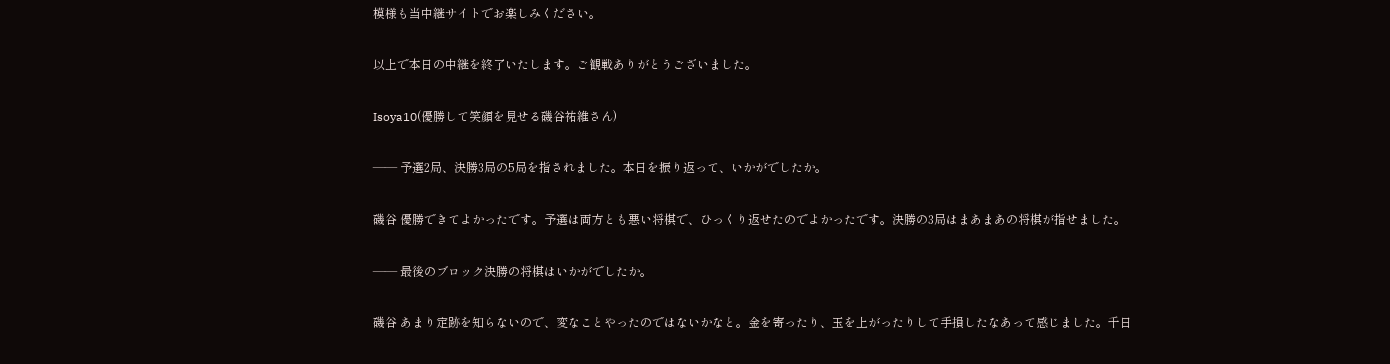模様も当中継サイトでお楽しみください。

以上で本日の中継を終了いたします。ご観戦ありがとうございました。

Isoya10(優勝して笑顔を見せる磯谷祐維さん)

―― 予選2局、決勝3局の5局を指されました。本日を振り返って、いかがでしたか。

磯谷 優勝できてよかったです。予選は両方とも悪い将棋で、ひっくり返せたのでよかったです。決勝の3局はまあまあの将棋が指せました。

―― 最後のブロック決勝の将棋はいかがでしたか。

磯谷 あまり定跡を知らないので、変なことやったのではないかなと。金を寄ったり、玉を上がったりして手損したなあって感じました。千日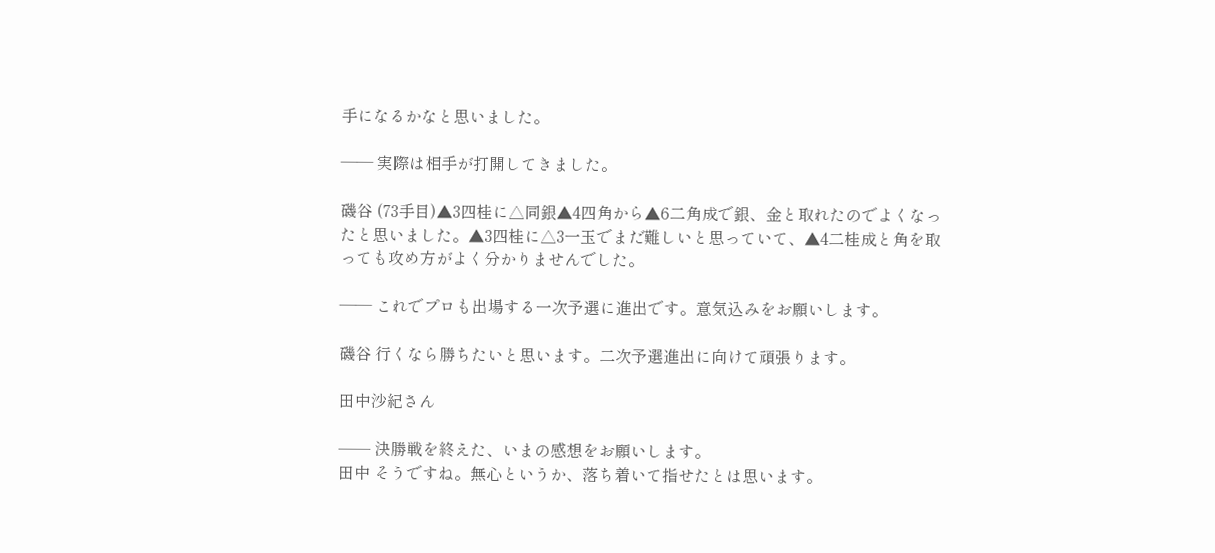手になるかなと思いました。

―― 実際は相手が打開してきました。

磯谷 (73手目)▲3四桂に△同銀▲4四角から▲6二角成で銀、金と取れたのでよくなったと思いました。▲3四桂に△3一玉でまだ難しいと思っていて、▲4二桂成と角を取っても攻め方がよく分かりませんでした。

―― これでプロも出場する一次予選に進出です。意気込みをお願いします。

磯谷 行くなら勝ちたいと思います。二次予選進出に向けて頑張ります。

田中沙紀さん

── 決勝戦を終えた、いまの感想をお願いします。
田中 そうですね。無心というか、落ち着いて指せたとは思います。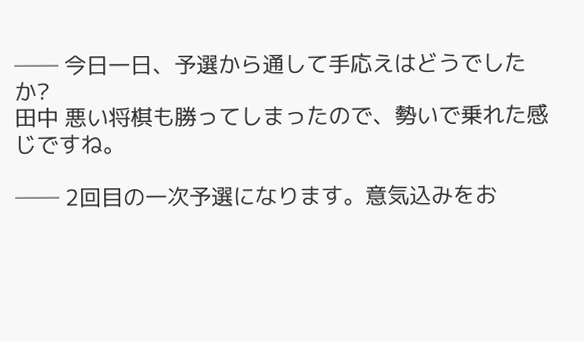── 今日一日、予選から通して手応えはどうでしたか?
田中 悪い将棋も勝ってしまったので、勢いで乗れた感じですね。

── 2回目の一次予選になります。意気込みをお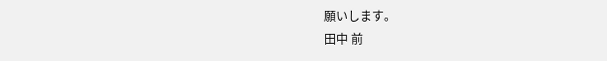願いします。
田中 前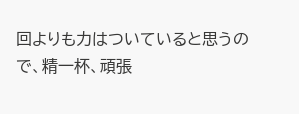回よりも力はついていると思うので、精一杯、頑張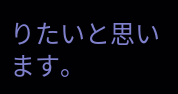りたいと思います。